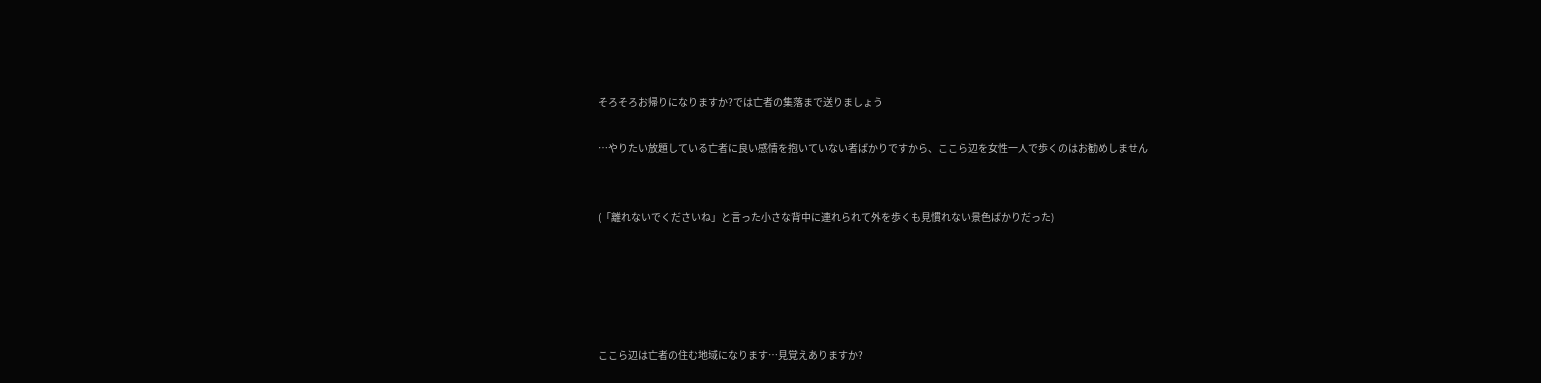そろそろお帰りになりますか?では亡者の集落まで送りましょう

…やりたい放題している亡者に良い感情を抱いていない者ばかりですから、ここら辺を女性一人で歩くのはお勧めしません


(「離れないでくださいね」と言った小さな背中に連れられて外を歩くも見慣れない景色ばかりだった)





ここら辺は亡者の住む地域になります…見覚えありますか?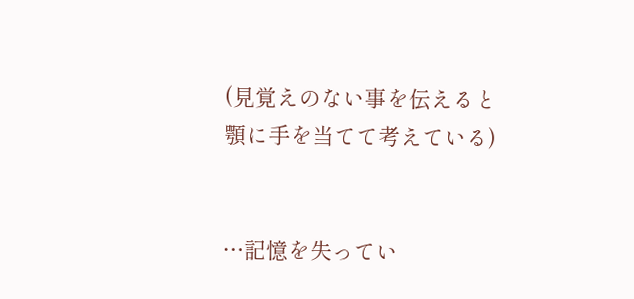(見覚えのない事を伝えると顎に手を当てて考えている)


…記憶を失ってい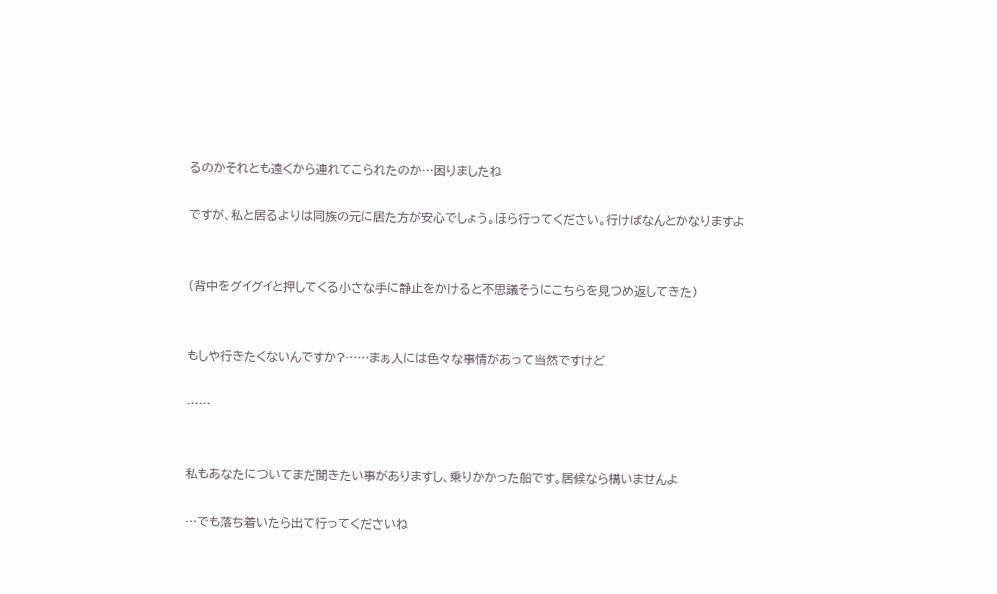るのかそれとも遠くから連れてこられたのか…困りましたね

ですが、私と居るよりは同族の元に居た方が安心でしょう。ほら行ってください。行けばなんとかなりますよ


(背中をグイグイと押してくる小さな手に静止をかけると不思議そうにこちらを見つめ返してきた)


もしや行きたくないんですか?……まぁ人には色々な事情があって当然ですけど

……


私もあなたについてまだ聞きたい事がありますし、乗りかかった船です。居候なら構いませんよ

…でも落ち着いたら出て行ってくださいね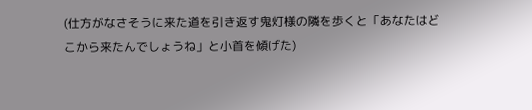(仕方がなさそうに来た道を引き返す鬼灯様の隣を歩くと「あなたはどこから来たんでしょうね」と小首を傾げた)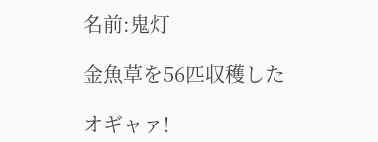名前:鬼灯

金魚草を56匹収穫した

オギャァ!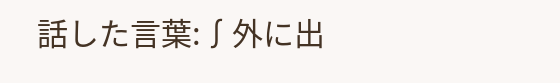話した言葉:∫外に出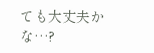ても大丈夫かな…?